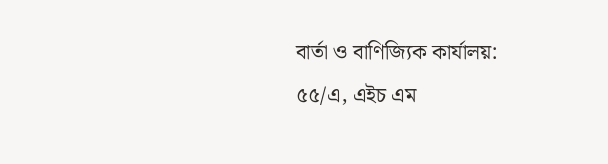বার্তা ও বাণিজ্যিক কার্যালয়:
৫৫/এ, এইচ এম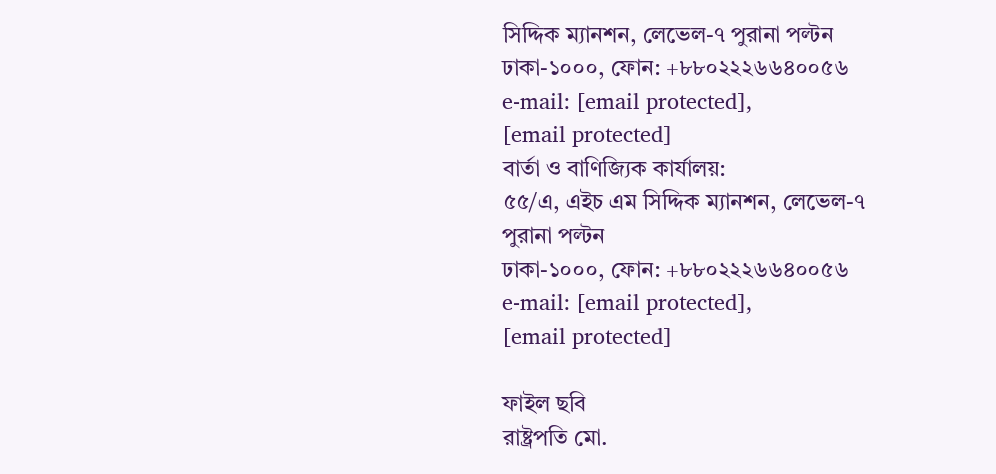সিদ্দিক ম্যানশন, লেভেল-৭ পুরানা পল্টন
ঢাকা-১০০০, ফোন: +৮৮০২২২৬৬৪০০৫৬
e-mail: [email protected],
[email protected]
বার্তা ও বাণিজ্যিক কার্যালয়:
৫৫/এ, এইচ এম সিদ্দিক ম্যানশন, লেভেল-৭ পুরানা পল্টন
ঢাকা-১০০০, ফোন: +৮৮০২২২৬৬৪০০৫৬
e-mail: [email protected],
[email protected]

ফাইল ছবি
রাষ্ট্রপতি মো.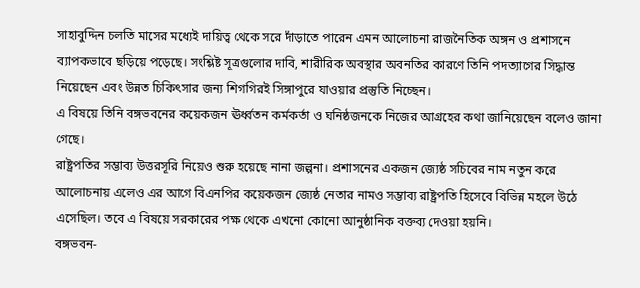সাহাবুদ্দিন চলতি মাসের মধ্যেই দায়িত্ব থেকে সরে দাঁড়াতে পারেন এমন আলোচনা রাজনৈতিক অঙ্গন ও প্রশাসনে ব্যাপকভাবে ছড়িয়ে পড়েছে। সংশ্লিষ্ট সূত্রগুলোর দাবি, শারীরিক অবস্থার অবনতির কারণে তিনি পদত্যাগের সিদ্ধান্ত নিয়েছেন এবং উন্নত চিকিৎসার জন্য শিগগিরই সিঙ্গাপুরে যাওয়ার প্রস্তুতি নিচ্ছেন।
এ বিষয়ে তিনি বঙ্গভবনের কয়েকজন ঊর্ধ্বতন কর্মকর্তা ও ঘনিষ্ঠজনকে নিজের আগ্রহের কথা জানিয়েছেন বলেও জানা গেছে।
রাষ্ট্রপতির সম্ভাব্য উত্তরসূরি নিয়েও শুরু হয়েছে নানা জল্পনা। প্রশাসনের একজন জ্যেষ্ঠ সচিবের নাম নতুন করে আলোচনায় এলেও এর আগে বিএনপির কয়েকজন জ্যেষ্ঠ নেতার নামও সম্ভাব্য রাষ্ট্রপতি হিসেবে বিভিন্ন মহলে উঠে এসেছিল। তবে এ বিষয়ে সরকারের পক্ষ থেকে এখনো কোনো আনুষ্ঠানিক বক্তব্য দেওয়া হয়নি।
বঙ্গভবন-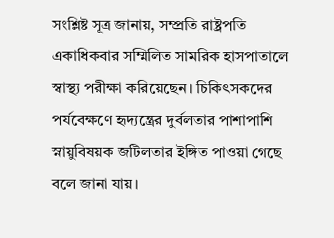সংশ্লিষ্ট সূত্র জানায়, সম্প্রতি রাষ্ট্রপতি একাধিকবার সম্মিলিত সামরিক হাসপাতালে স্বাস্থ্য পরীক্ষা করিয়েছেন। চিকিৎসকদের পর্যবেক্ষণে হৃদ্যন্ত্রের দুর্বলতার পাশাপাশি স্নায়ুবিষয়ক জটিলতার ইঙ্গিত পাওয়া গেছে বলে জানা যায়।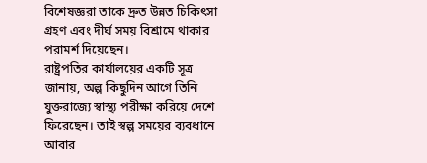বিশেষজ্ঞরা তাকে দ্রুত উন্নত চিকিৎসা গ্রহণ এবং দীর্ঘ সময় বিশ্রামে থাকার পরামর্শ দিয়েছেন।
রাষ্ট্রপতির কার্যালয়ের একটি সূত্র জানায়, অল্প কিছুদিন আগে তিনি যুক্তরাজ্যে স্বাস্থ্য পরীক্ষা করিয়ে দেশে ফিরেছেন। তাই স্বল্প সময়ের ব্যবধানে আবার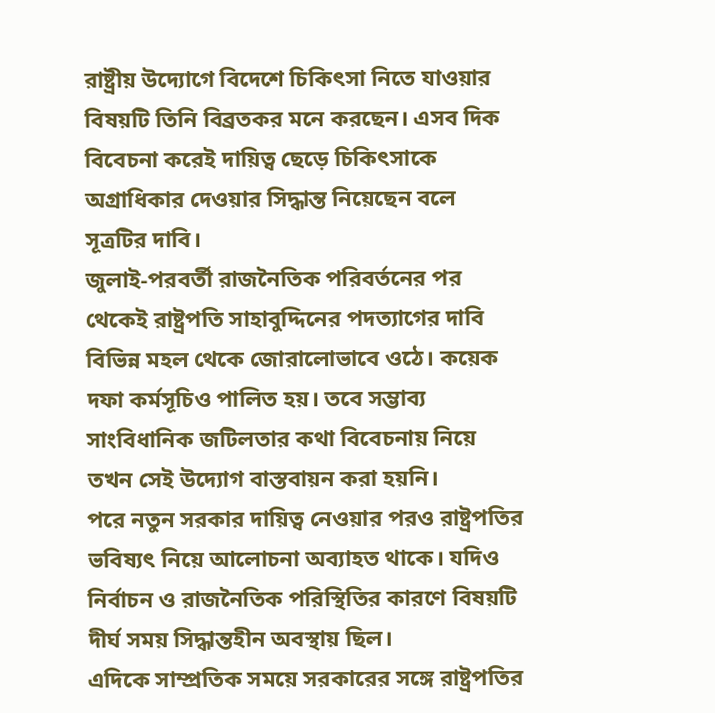রাষ্ট্রীয় উদ্যোগে বিদেশে চিকিৎসা নিতে যাওয়ার বিষয়টি তিনি বিব্রতকর মনে করছেন। এসব দিক বিবেচনা করেই দায়িত্ব ছেড়ে চিকিৎসাকে অগ্রাধিকার দেওয়ার সিদ্ধান্ত নিয়েছেন বলে সূত্রটির দাবি।
জুলাই-পরবর্তী রাজনৈতিক পরিবর্তনের পর থেকেই রাষ্ট্রপতি সাহাবুদ্দিনের পদত্যাগের দাবি বিভিন্ন মহল থেকে জোরালোভাবে ওঠে। কয়েক দফা কর্মসূচিও পালিত হয়। তবে সম্ভাব্য সাংবিধানিক জটিলতার কথা বিবেচনায় নিয়ে তখন সেই উদ্যোগ বাস্তবায়ন করা হয়নি।
পরে নতুন সরকার দায়িত্ব নেওয়ার পরও রাষ্ট্রপতির ভবিষ্যৎ নিয়ে আলোচনা অব্যাহত থাকে। যদিও নির্বাচন ও রাজনৈতিক পরিস্থিতির কারণে বিষয়টি দীর্ঘ সময় সিদ্ধান্তহীন অবস্থায় ছিল।
এদিকে সাম্প্রতিক সময়ে সরকারের সঙ্গে রাষ্ট্রপতির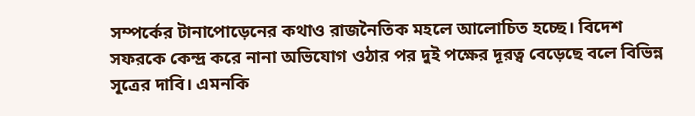সম্পর্কের টানাপোড়েনের কথাও রাজনৈতিক মহলে আলোচিত হচ্ছে। বিদেশ সফরকে কেন্দ্র করে নানা অভিযোগ ওঠার পর দুই পক্ষের দূরত্ব বেড়েছে বলে বিভিন্ন সূত্রের দাবি। এমনকি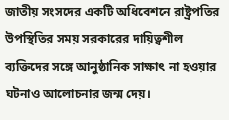জাতীয় সংসদের একটি অধিবেশনে রাষ্ট্রপতির উপস্থিতির সময় সরকারের দায়িত্বশীল ব্যক্তিদের সঙ্গে আনুষ্ঠানিক সাক্ষাৎ না হওয়ার ঘটনাও আলোচনার জন্ম দেয়।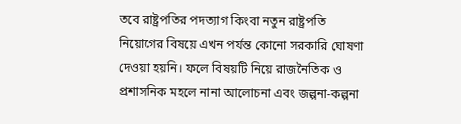তবে রাষ্ট্রপতির পদত্যাগ কিংবা নতুন রাষ্ট্রপতি নিয়োগের বিষয়ে এখন পর্যন্ত কোনো সরকারি ঘোষণা দেওয়া হয়নি। ফলে বিষয়টি নিয়ে রাজনৈতিক ও প্রশাসনিক মহলে নানা আলোচনা এবং জল্পনা-কল্পনা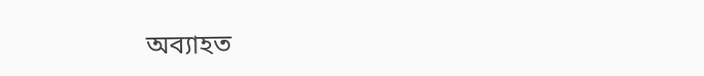অব্যাহত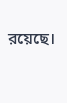রয়েছে।